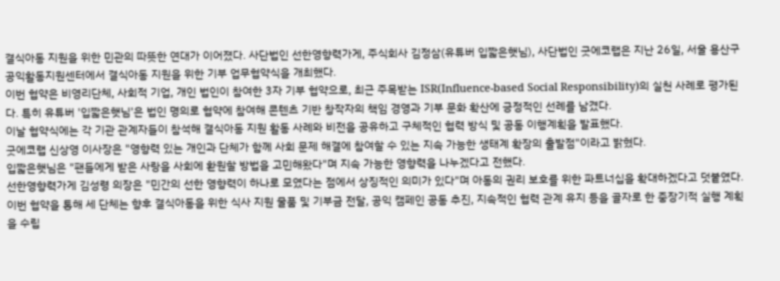결식아동 지원을 위한 민관의 따뜻한 연대가 이어졌다. 사단법인 선한영향력가게, 주식회사 김정삼(유튜버 입짧은햇님), 사단법인 굿에코랩은 지난 26일, 서울 용산구 공익활동지원센터에서 결식아동 지원을 위한 기부 업무협약식을 개최했다.
이번 협약은 비영리단체, 사회적 기업, 개인 법인이 참여한 3자 기부 협약으로, 최근 주목받는 ISR(Influence-based Social Responsibility)의 실천 사례로 평가된다. 특히 유튜버 '입짧은햇님'은 법인 명의로 협약에 참여해 콘텐츠 기반 창작자의 책임 경영과 기부 문화 확산에 긍정적인 선례를 남겼다.
이날 협약식에는 각 기관 관계자들이 참석해 결식아동 지원 활동 사례와 비전을 공유하고 구체적인 협력 방식 및 공동 이행계획을 발표했다.
굿에코랩 신상영 이사장은 "영향력 있는 개인과 단체가 함께 사회 문제 해결에 참여할 수 있는 지속 가능한 생태계 확장의 출발점"이라고 밝혔다.
입짧은햇님은 "팬들에게 받은 사랑을 사회에 환원할 방법을 고민해왔다"며 지속 가능한 영향력을 나누겠다고 전했다.
선한영향력가게 김성령 의장은 "민간의 선한 영향력이 하나로 모였다는 점에서 상징적인 의미가 있다"며 아동의 권리 보호를 위한 파트너십을 확대하겠다고 덧붙였다.
이번 협약을 통해 세 단체는 향후 결식아동을 위한 식사 지원 물품 및 기부금 전달, 공익 캠페인 공동 추진, 지속적인 협력 관계 유지 등을 골자로 한 중장기적 실행 계획을 수립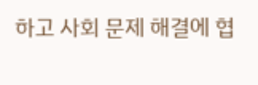하고 사회 문제 해결에 협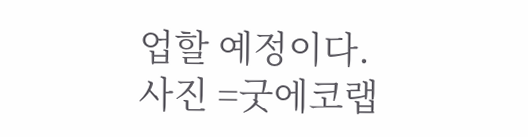업할 예정이다.
사진 =굿에코랩